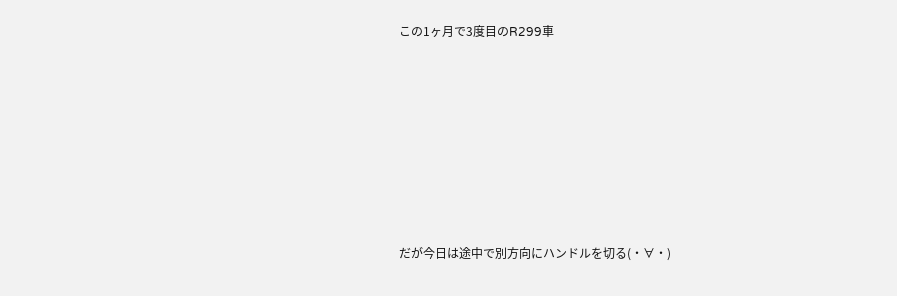この1ヶ月で3度目のR299車







だが今日は途中で別方向にハンドルを切る(・∀・)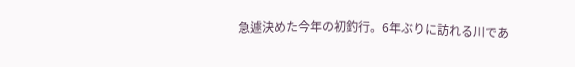急遽決めた今年の初釣行。6年ぶりに訪れる川であ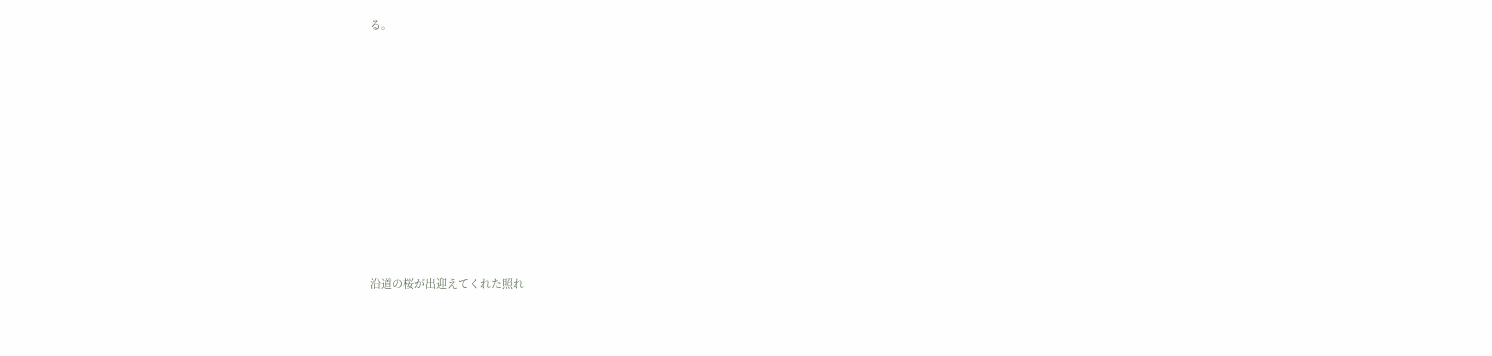る。











沿道の桜が出迎えてくれた照れ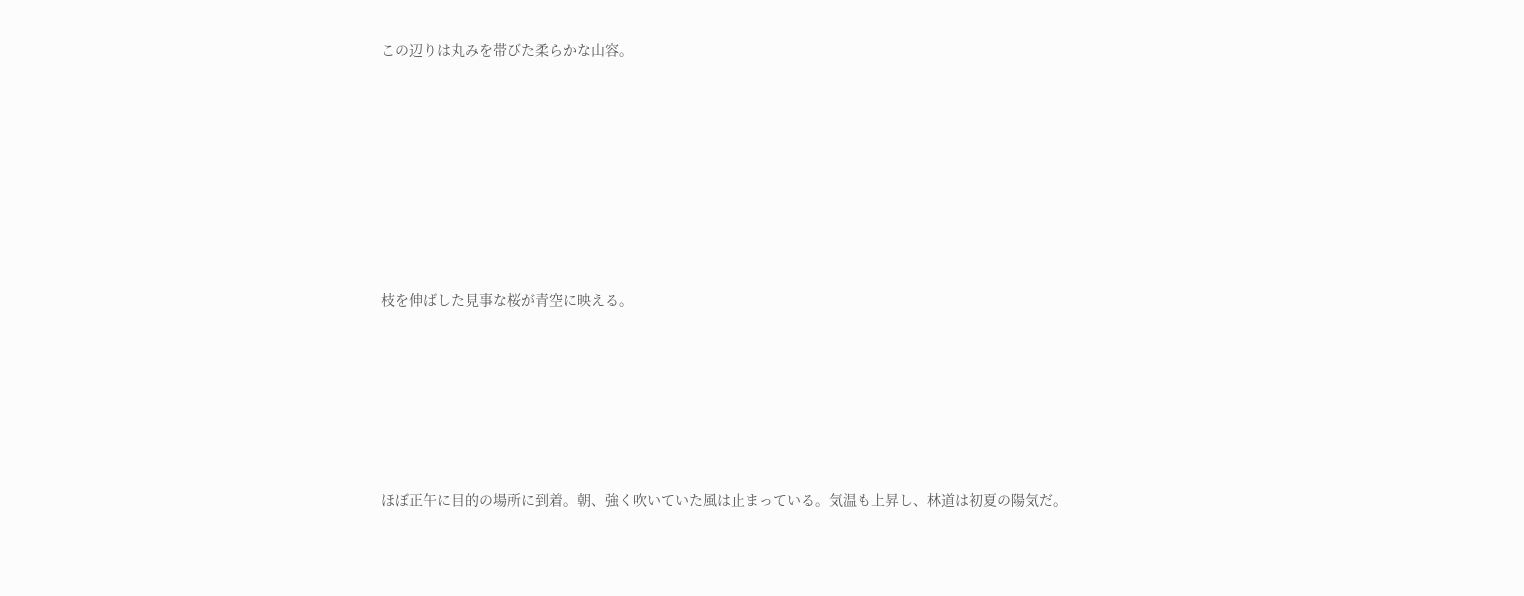この辺りは丸みを帯びた柔らかな山容。









枝を伸ばした見事な桜が青空に映える。







ほぼ正午に目的の場所に到着。朝、強く吹いていた風は止まっている。気温も上昇し、林道は初夏の陽気だ。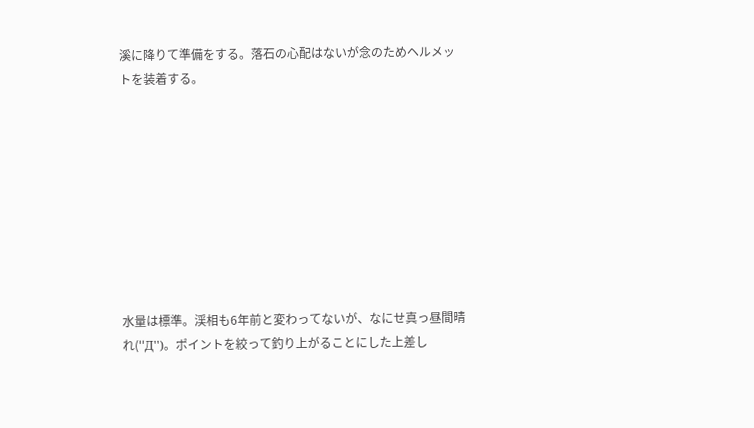溪に降りて準備をする。落石の心配はないが念のためヘルメットを装着する。









水量は標準。渓相も6年前と変わってないが、なにせ真っ昼間晴れ(''Д'')。ポイントを絞って釣り上がることにした上差し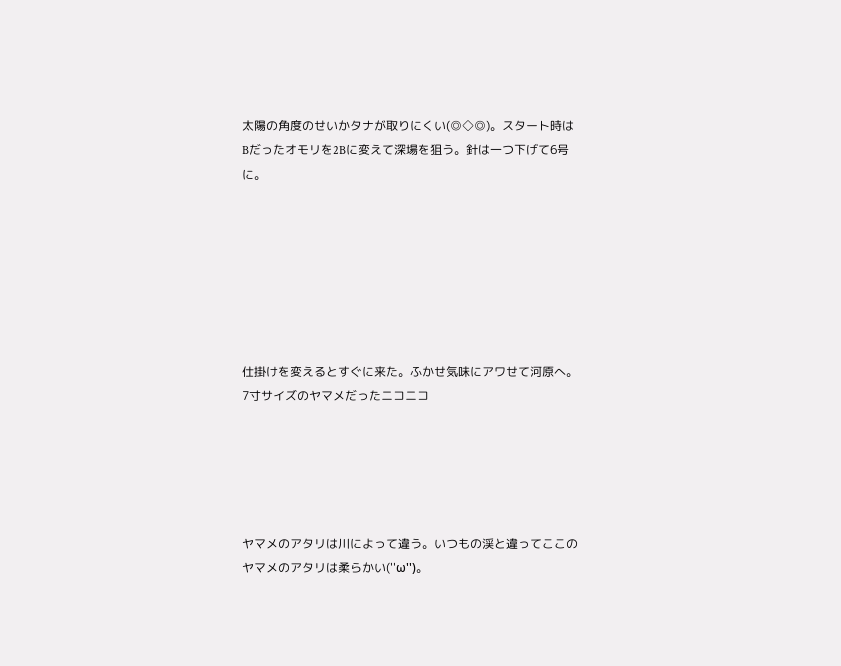太陽の角度のせいかタナが取りにくい(◎◇◎)。スタート時はBだったオモリを2Bに変えて深場を狙う。針は一つ下げて6号に。







仕掛けを変えるとすぐに来た。ふかせ気味にアワせて河原へ。7寸サイズのヤマメだったニコニコ





ヤマメのアタリは川によって違う。いつもの渓と違ってここのヤマメのアタリは柔らかい(''ω'')。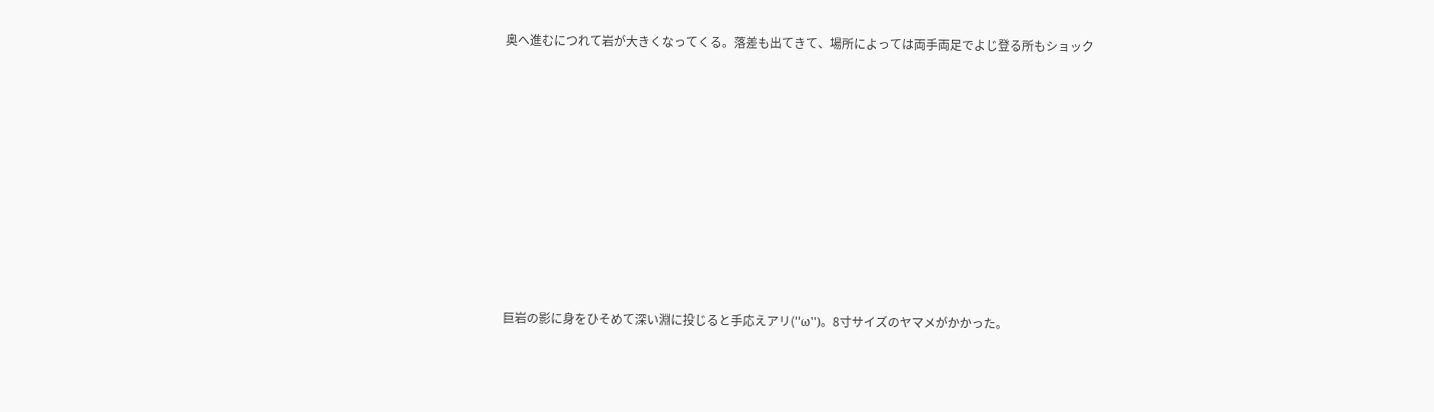奥へ進むにつれて岩が大きくなってくる。落差も出てきて、場所によっては両手両足でよじ登る所もショック









巨岩の影に身をひそめて深い淵に投じると手応えアリ(''ω'')。8寸サイズのヤマメがかかった。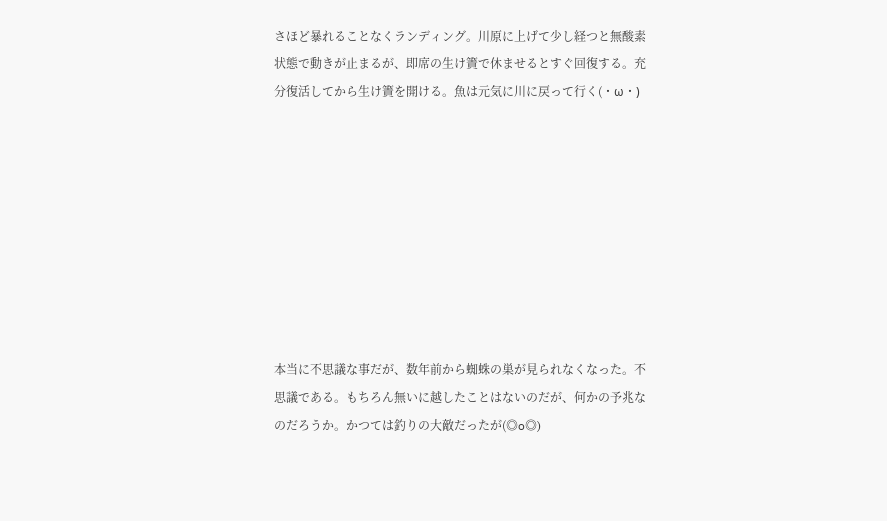さほど暴れることなくランディング。川原に上げて少し経つと無酸素状態で動きが止まるが、即席の生け簀で休ませるとすぐ回復する。充分復活してから生け簀を開ける。魚は元気に川に戻って行く(・ω・)









本当に不思議な事だが、数年前から蜘蛛の巣が見られなくなった。不思議である。もちろん無いに越したことはないのだが、何かの予兆なのだろうか。かつては釣りの大敵だったが(◎o◎)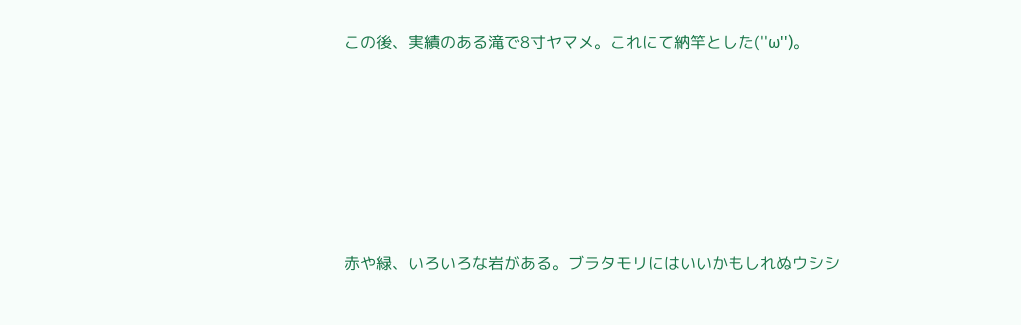この後、実績のある滝で8寸ヤマメ。これにて納竿とした(''ω'')。









赤や緑、いろいろな岩がある。ブラタモリにはいいかもしれぬウシシ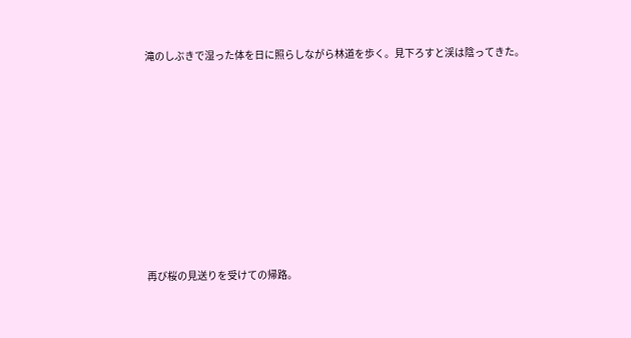滝のしぶきで湿った体を日に照らしながら林道を歩く。見下ろすと渓は陰ってきた。









再び桜の見送りを受けての帰路。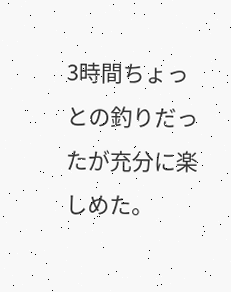3時間ちょっとの釣りだったが充分に楽しめた。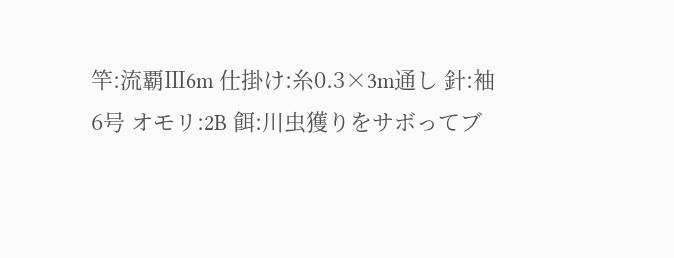竿:流覇Ⅲ6m 仕掛け:糸0.3×3m通し 針:袖6号 オモリ:2B 餌:川虫獲りをサボってブ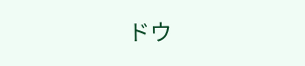ドウ